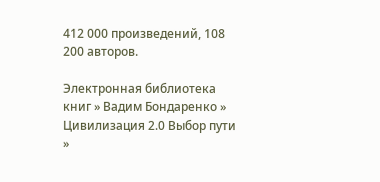412 000 произведений, 108 200 авторов.

Электронная библиотека книг » Вадим Бондаренко » Цивилизация 2.0 Выбор пути »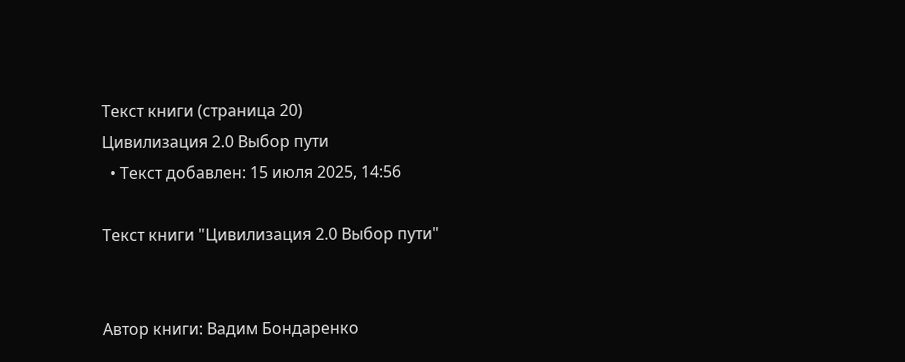Текст книги (страница 20)
Цивилизация 2.0 Выбор пути
  • Текст добавлен: 15 июля 2025, 14:56

Текст книги "Цивилизация 2.0 Выбор пути"


Автор книги: Вадим Бондаренко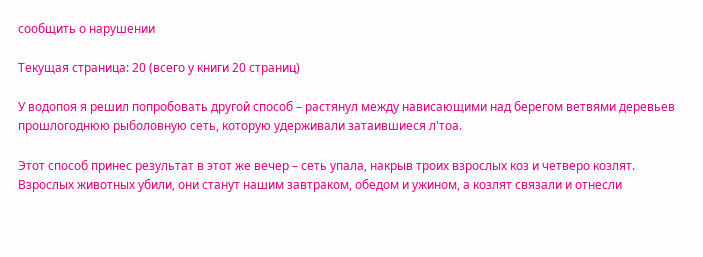сообщить о нарушении

Текущая страница: 20 (всего у книги 20 страниц)

У водопоя я решил попробовать другой способ – растянул между нависающими над берегом ветвями деревьев прошлогоднюю рыболовную сеть, которую удерживали затаившиеся л'тоа.

Этот способ принес результат в этот же вечер – сеть упала, накрыв троих взрослых коз и четверо козлят. Взрослых животных убили, они станут нашим завтраком, обедом и ужином, а козлят связали и отнесли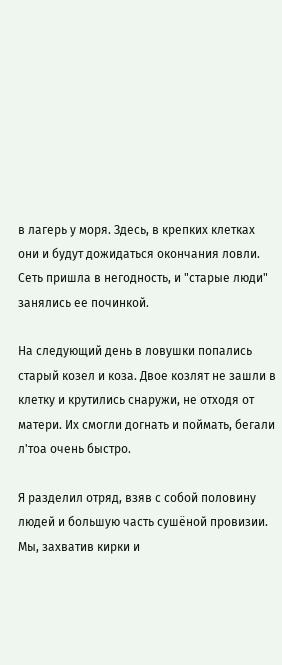в лагерь у моря. Здесь, в крепких клетках они и будут дожидаться окончания ловли. Сеть пришла в негодность, и "старые люди" занялись ее починкой.

На следующий день в ловушки попались старый козел и коза. Двое козлят не зашли в клетку и крутились снаружи, не отходя от матери. Их смогли догнать и поймать, бегали л'тоа очень быстро.

Я разделил отряд, взяв с собой половину людей и большую часть сушёной провизии. Мы, захватив кирки и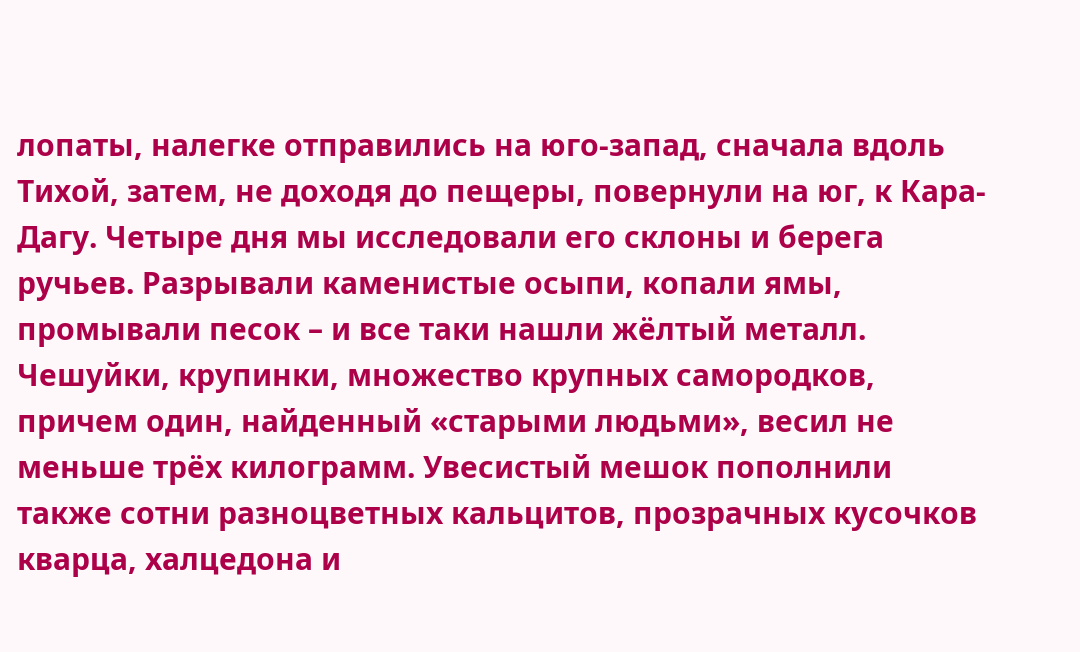лопаты, налегке отправились на юго-запад, сначала вдоль Тихой, затем, не доходя до пещеры, повернули на юг, к Кара-Дагу. Четыре дня мы исследовали его склоны и берега ручьев. Разрывали каменистые осыпи, копали ямы, промывали песок – и все таки нашли жёлтый металл. Чешуйки, крупинки, множество крупных самородков, причем один, найденный «старыми людьми», весил не меньше трёх килограмм. Увесистый мешок пополнили также сотни разноцветных кальцитов, прозрачных кусочков кварца, халцедона и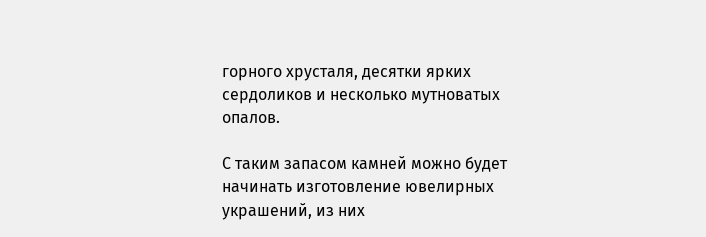горного хрусталя, десятки ярких сердоликов и несколько мутноватых опалов.

С таким запасом камней можно будет начинать изготовление ювелирных украшений, из них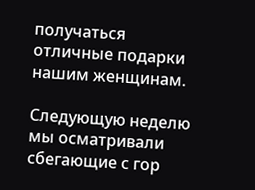получаться отличные подарки нашим женщинам.

Следующую неделю мы осматривали сбегающие с гор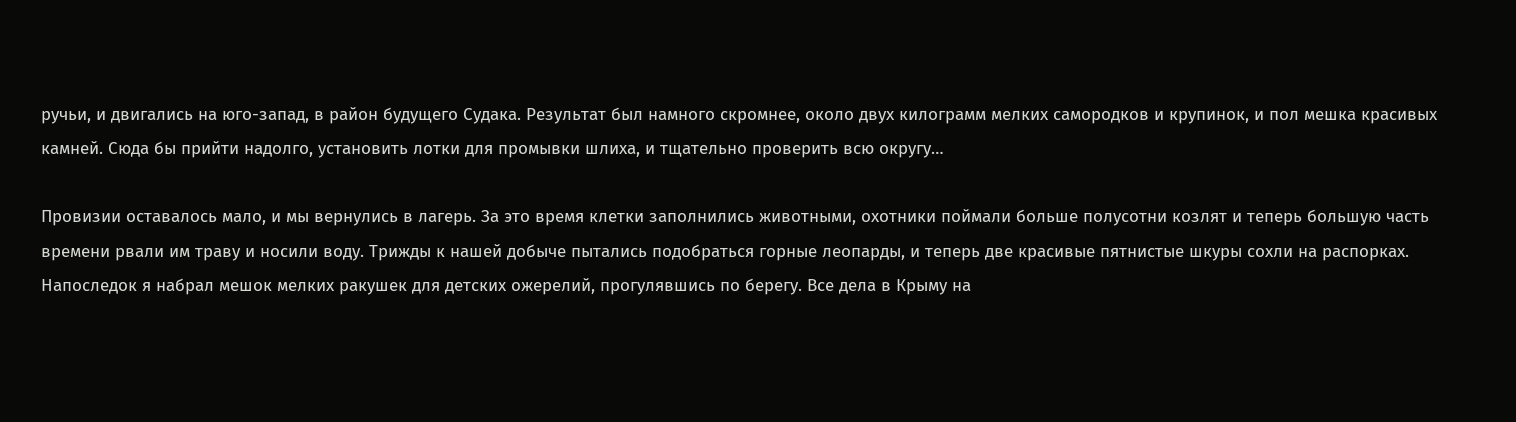ручьи, и двигались на юго-запад, в район будущего Судака. Результат был намного скромнее, около двух килограмм мелких самородков и крупинок, и пол мешка красивых камней. Сюда бы прийти надолго, установить лотки для промывки шлиха, и тщательно проверить всю округу…

Провизии оставалось мало, и мы вернулись в лагерь. За это время клетки заполнились животными, охотники поймали больше полусотни козлят и теперь большую часть времени рвали им траву и носили воду. Трижды к нашей добыче пытались подобраться горные леопарды, и теперь две красивые пятнистые шкуры сохли на распорках. Напоследок я набрал мешок мелких ракушек для детских ожерелий, прогулявшись по берегу. Все дела в Крыму на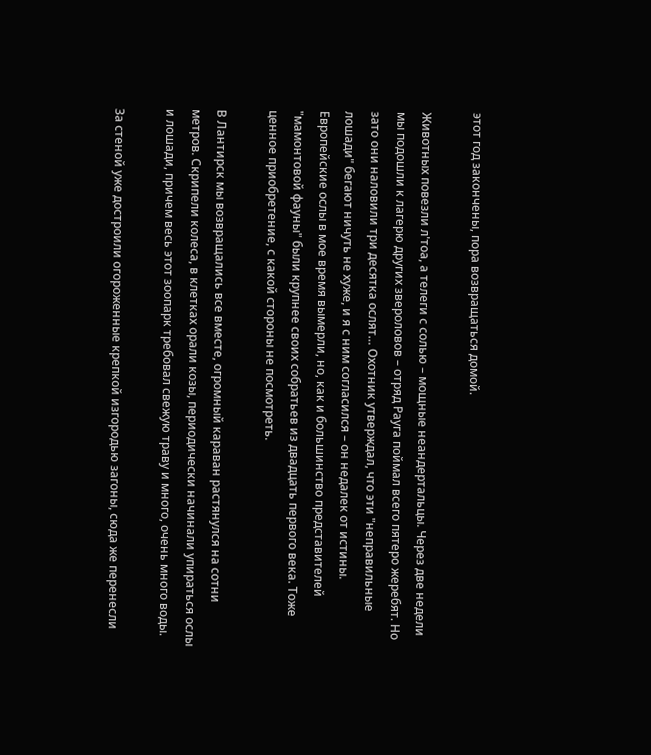этот год закончены, пора возвращаться домой.

Животных повезли л'тоа, а телеги с солью – мощные неандертальцы. Через две недели мы подошли к лагерю других звероловов – отряд Рауга поймал всего пятеро жеребят. Но зато они наловили три десятка ослят… Охотник утверждал, что эти "неправильные лошади" бегают ничуть не хуже, и я с ним согласился – он недалек от истины. Европейские ослы в мое время вымерли, но, как и большинство представителей "мамонтовой фауны" были крупнее своих собратьев из двадцать первого века. Тоже ценное приобретение, с какой стороны не посмотреть.

В Лантирск мы возвращались все вместе, огромный караван растянулся на сотни метров. Скрипели колеса, в клетках орали козы, периодически начинали упираться ослы и лошади, причем весь этот зоопарк требовал свежую траву и много, очень много воды.

За стеной уже достроили огороженные крепкой изгородью загоны, сюда же перенесли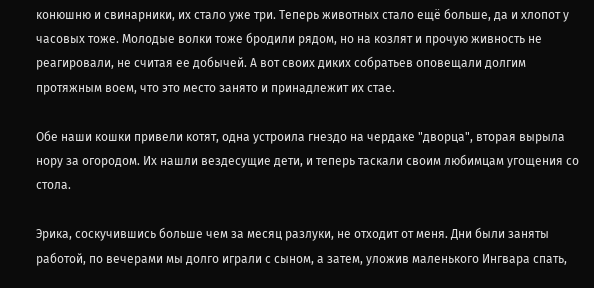конюшню и свинарники, их стало уже три. Теперь животных стало ещё больше, да и хлопот у часовых тоже. Молодые волки тоже бродили рядом, но на козлят и прочую живность не реагировали, не считая ее добычей. А вот своих диких собратьев оповещали долгим протяжным воем, что это место занято и принадлежит их стае.

Обе наши кошки привели котят, одна устроила гнездо на чердаке "дворца", вторая вырыла нору за огородом. Их нашли вездесущие дети, и теперь таскали своим любимцам угощения со стола.

Эрика, соскучившись больше чем за месяц разлуки, не отходит от меня. Дни были заняты работой, по вечерами мы долго играли с сыном, а затем, уложив маленького Ингвара спать,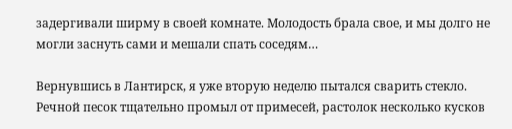задергивали ширму в своей комнате. Молодость брала свое, и мы долго не могли заснуть сами и мешали спать соседям…

Вернувшись в Лантирск, я уже вторую неделю пытался сварить стекло. Речной песок тщательно промыл от примесей, растолок несколько кусков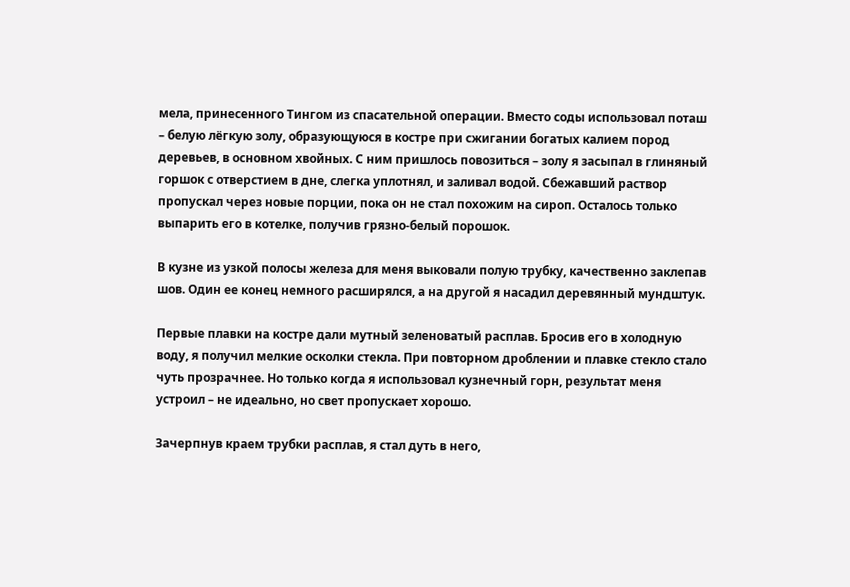мела, принесенного Тингом из спасательной операции. Вместо соды использовал поташ – белую лёгкую золу, образующуюся в костре при сжигании богатых калием пород деревьев, в основном хвойных. С ним пришлось повозиться – золу я засыпал в глиняный горшок с отверстием в дне, слегка уплотнял, и заливал водой. Сбежавший раствор пропускал через новые порции, пока он не стал похожим на сироп. Осталось только выпарить его в котелке, получив грязно-белый порошок.

В кузне из узкой полосы железа для меня выковали полую трубку, качественно заклепав шов. Один ее конец немного расширялся, а на другой я насадил деревянный мундштук.

Первые плавки на костре дали мутный зеленоватый расплав. Бросив его в холодную воду, я получил мелкие осколки стекла. При повторном дроблении и плавке стекло стало чуть прозрачнее. Но только когда я использовал кузнечный горн, результат меня устроил – не идеально, но свет пропускает хорошо.

Зачерпнув краем трубки расплав, я стал дуть в него,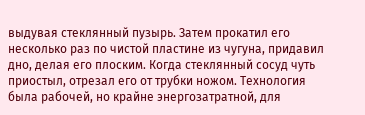выдувая стеклянный пузырь. Затем прокатил его несколько раз по чистой пластине из чугуна, придавил дно, делая его плоским. Когда стеклянный сосуд чуть приостыл, отрезал его от трубки ножом. Технология была рабочей, но крайне энергозатратной, для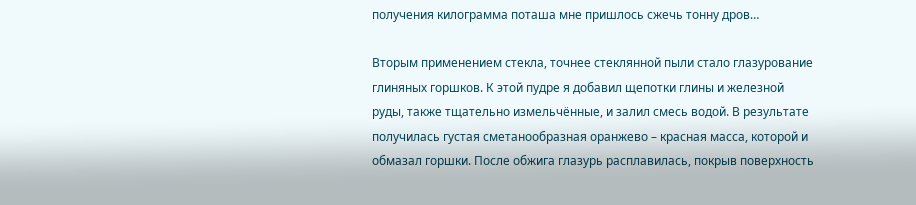получения килограмма поташа мне пришлось сжечь тонну дров…

Вторым применением стекла, точнее стеклянной пыли стало глазурование глиняных горшков. К этой пудре я добавил щепотки глины и железной руды, также тщательно измельчённые, и залил смесь водой. В результате получилась густая сметанообразная оранжево – красная масса, которой и обмазал горшки. После обжига глазурь расплавилась, покрыв поверхность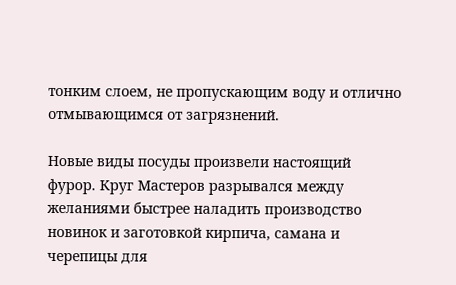тонким слоем, не пропускающим воду и отлично отмывающимся от загрязнений.

Новые виды посуды произвели настоящий фурор. Круг Мастеров разрывался между желаниями быстрее наладить производство новинок и заготовкой кирпича, самана и черепицы для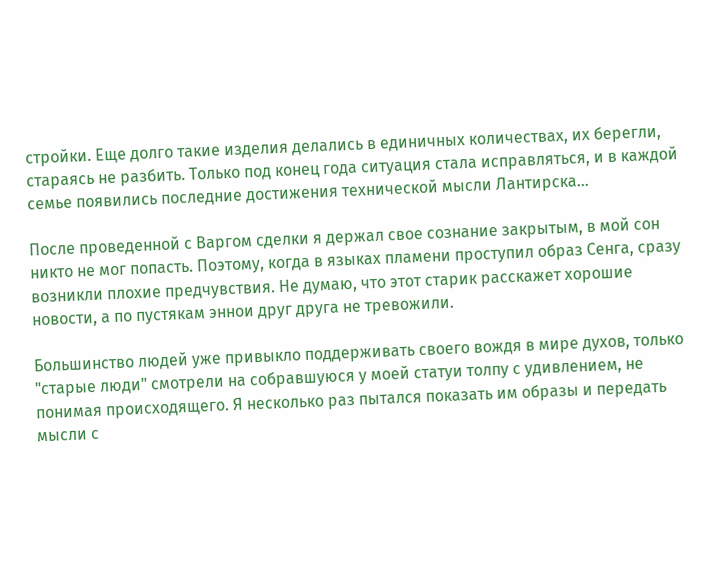стройки. Еще долго такие изделия делались в единичных количествах, их берегли, стараясь не разбить. Только под конец года ситуация стала исправляться, и в каждой семье появились последние достижения технической мысли Лантирска…

После проведенной с Варгом сделки я держал свое сознание закрытым, в мой сон никто не мог попасть. Поэтому, когда в языках пламени проступил образ Сенга, сразу возникли плохие предчувствия. Не думаю, что этот старик расскажет хорошие новости, а по пустякам эннои друг друга не тревожили.

Большинство людей уже привыкло поддерживать своего вождя в мире духов, только "старые люди" смотрели на собравшуюся у моей статуи толпу с удивлением, не понимая происходящего. Я несколько раз пытался показать им образы и передать мысли с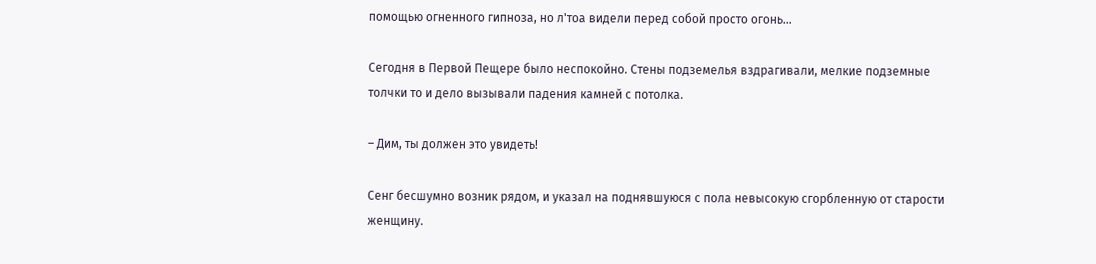помощью огненного гипноза, но л'тоа видели перед собой просто огонь…

Сегодня в Первой Пещере было неспокойно. Стены подземелья вздрагивали, мелкие подземные толчки то и дело вызывали падения камней с потолка.

– Дим, ты должен это увидеть!

Сенг бесшумно возник рядом, и указал на поднявшуюся с пола невысокую сгорбленную от старости женщину.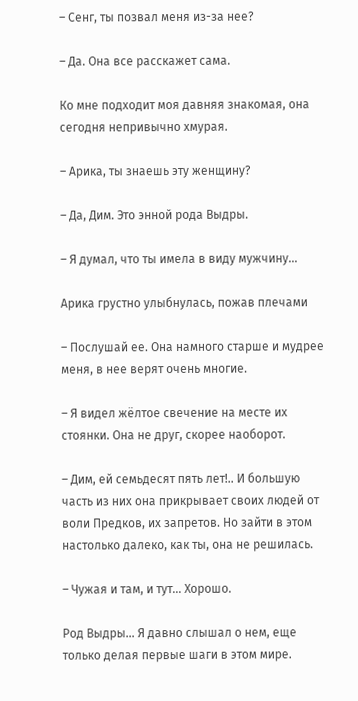– Сенг, ты позвал меня из-за нее?

– Да. Она все расскажет сама.

Ко мне подходит моя давняя знакомая, она сегодня непривычно хмурая.

– Арика, ты знаешь эту женщину?

– Да, Дим. Это энной рода Выдры.

– Я думал, что ты имела в виду мужчину…

Арика грустно улыбнулась, пожав плечами

– Послушай ее. Она намного старше и мудрее меня, в нее верят очень многие.

– Я видел жёлтое свечение на месте их стоянки. Она не друг, скорее наоборот.

– Дим, ей семьдесят пять лет!.. И большую часть из них она прикрывает своих людей от воли Предков, их запретов. Но зайти в этом настолько далеко, как ты, она не решилась.

– Чужая и там, и тут… Хорошо.

Род Выдры… Я давно слышал о нем, еще только делая первые шаги в этом мире.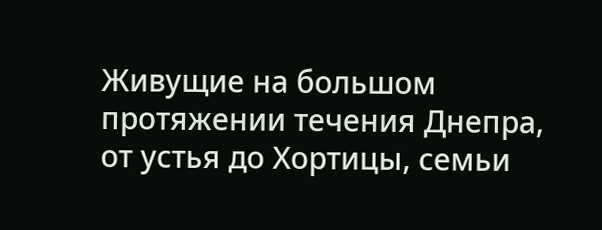Живущие на большом протяжении течения Днепра, от устья до Хортицы, семьи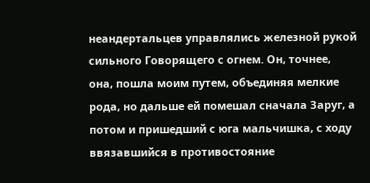неандертальцев управлялись железной рукой сильного Говорящего с огнем. Он, точнее, она, пошла моим путем, объединяя мелкие рода, но дальше ей помешал сначала Заруг, а потом и пришедший с юга мальчишка, с ходу ввязавшийся в противостояние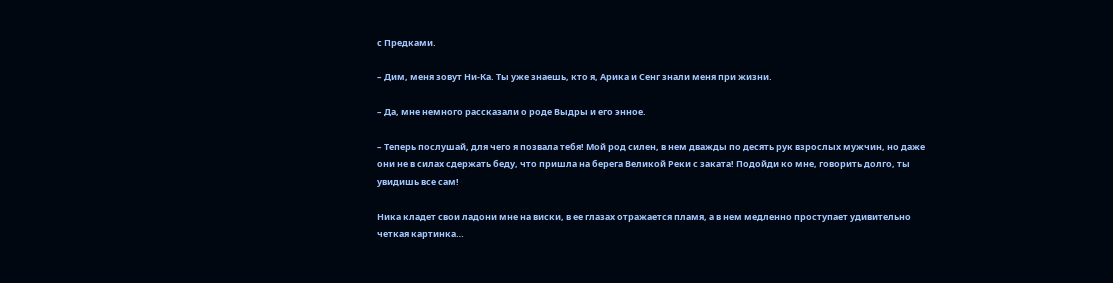с Предками.

– Дим, меня зовут Ни-Ка. Ты уже знаешь, кто я, Арика и Сенг знали меня при жизни.

– Да, мне немного рассказали о роде Выдры и его энное.

– Теперь послушай, для чего я позвала тебя! Мой род силен, в нем дважды по десять рук взрослых мужчин, но даже они не в силах сдержать беду, что пришла на берега Великой Реки с заката! Подойди ко мне, говорить долго, ты увидишь все сам!

Ника кладет свои ладони мне на виски, в ее глазах отражается пламя, а в нем медленно проступает удивительно четкая картинка…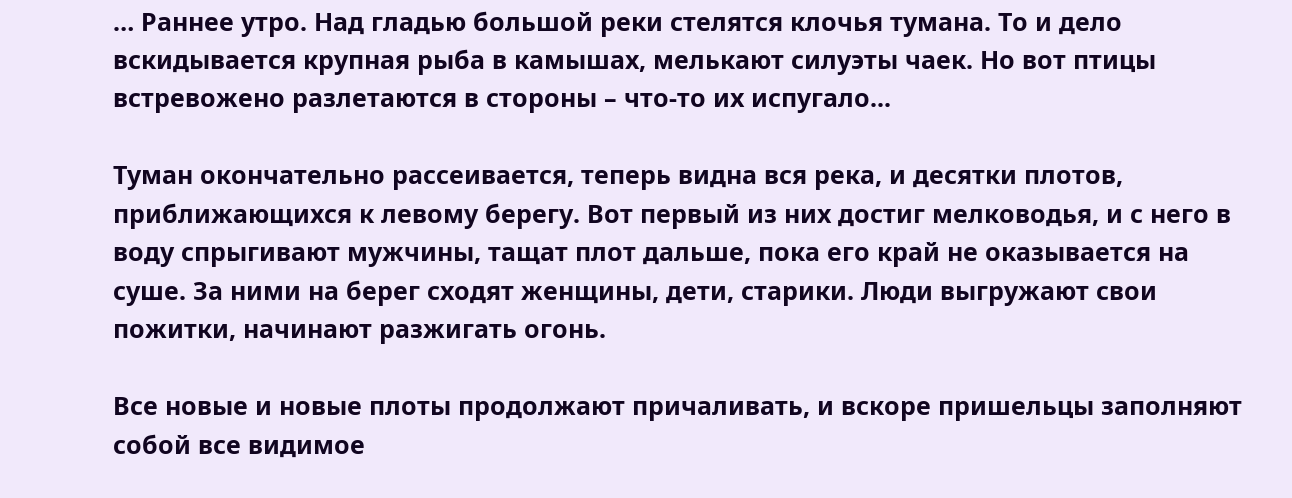… Раннее утро. Над гладью большой реки стелятся клочья тумана. То и дело вскидывается крупная рыба в камышах, мелькают силуэты чаек. Но вот птицы встревожено разлетаются в стороны – что-то их испугало...

Туман окончательно рассеивается, теперь видна вся река, и десятки плотов, приближающихся к левому берегу. Вот первый из них достиг мелководья, и с него в воду спрыгивают мужчины, тащат плот дальше, пока его край не оказывается на суше. За ними на берег сходят женщины, дети, старики. Люди выгружают свои пожитки, начинают разжигать огонь.

Все новые и новые плоты продолжают причаливать, и вскоре пришельцы заполняют собой все видимое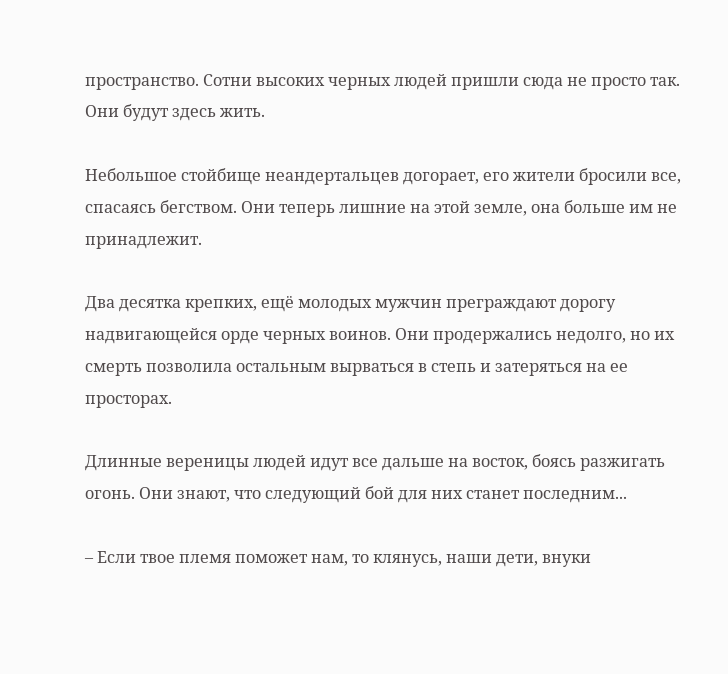пространство. Сотни высоких черных людей пришли сюда не просто так. Они будут здесь жить.

Небольшое стойбище неандертальцев догорает, его жители бросили все, спасаясь бегством. Они теперь лишние на этой земле, она больше им не принадлежит.

Два десятка крепких, ещё молодых мужчин преграждают дорогу надвигающейся орде черных воинов. Они продержались недолго, но их смерть позволила остальным вырваться в степь и затеряться на ее просторах.

Длинные вереницы людей идут все дальше на восток, боясь разжигать огонь. Они знают, что следующий бой для них станет последним...

– Если твое племя поможет нам, то клянусь, наши дети, внуки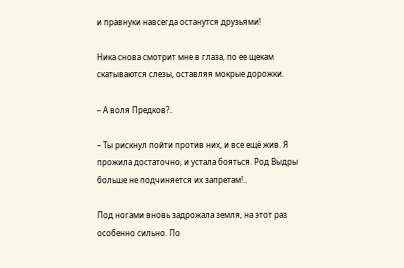и правнуки навсегда останутся друзьями!

Ника снова смотрит мне в глаза, по ее щекам скатываются слезы, оставляя мокрые дорожки.

– А воля Предков?..

– Ты рискнул пойти против них, и все ещё жив. Я прожила достаточно, и устала бояться. Род Выдры больше не подчиняется их запретам!..

Под ногами вновь задрожала земля, на этот раз особенно сильно. По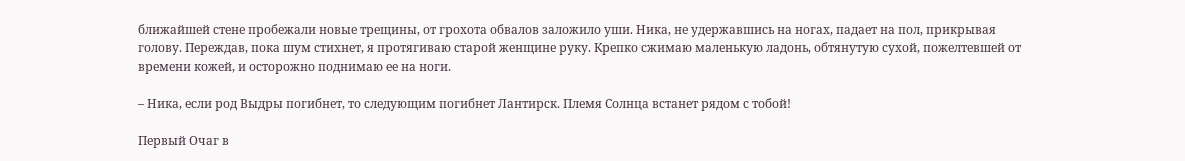ближайшей стене пробежали новые трещины, от грохота обвалов заложило уши. Ника, не удержавшись на ногах, падает на пол, прикрывая голову. Переждав, пока шум стихнет, я протягиваю старой женщине руку. Крепко сжимаю маленькую ладонь, обтянутую сухой, пожелтевшей от времени кожей, и осторожно поднимаю ее на ноги.

– Ника, если род Выдры погибнет, то следующим погибнет Лантирск. Племя Солнца встанет рядом с тобой!

Первый Очаг в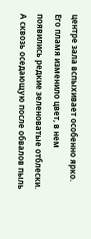центре зала вспыхивает особенно ярко. Его пламя изменило цвет, в нем появились редкие зеленоватые отблески. А сквозь оседающую после обвалов пыль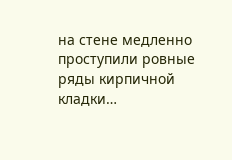на стене медленно проступили ровные ряды кирпичной кладки…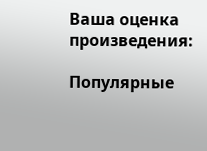Ваша оценка произведения:

Популярные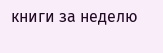книги за неделю